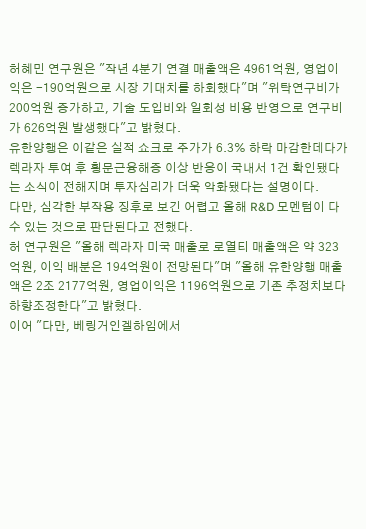허혜민 연구원은 "작년 4분기 연결 매출액은 4961억원, 영업이익은 -190억원으로 시장 기대치를 하회했다"며 "위탁연구비가 200억원 증가하고, 기술 도입비와 일회성 비용 반영으로 연구비가 626억원 발생했다"고 밝혔다.
유한양행은 이같은 실적 쇼크로 주가가 6.3% 하락 마감한데다가 렉라자 투여 후 횡문근융해증 이상 반응이 국내서 1건 확인됐다는 소식이 전해지며 투자심리가 더욱 악화됐다는 설명이다.
다만, 심각한 부작용 징후로 보긴 어렵고 올해 R&D 모멘텀이 다수 있는 것으로 판단된다고 전했다.
허 연구원은 "올해 렉라자 미국 매출로 로열티 매출액은 약 323억원, 이익 배분은 194억원이 전망된다"며 "올해 유한양행 매출액은 2조 2177억원, 영업이익은 1196억원으로 기존 추정치보다 하향조정한다"고 밝혔다.
이어 "다만, 베링거인겔하임에서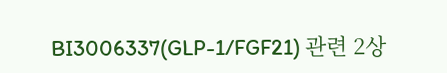BI3006337(GLP-1/FGF21) 관련 2상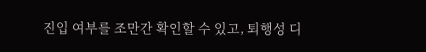진입 여부를 조만간 확인할 수 있고, 퇴행성 디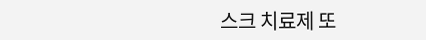스크 치료제 또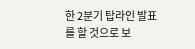한 2분기 탑라인 발표를 할 것으로 보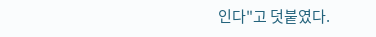인다"고 덧붙였다.